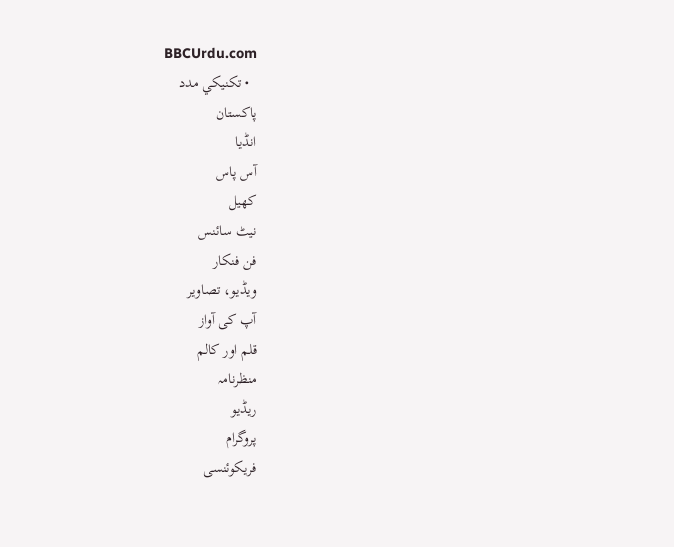BBCUrdu.com
  • تکنيکي مدد
پاکستان
انڈیا
آس پاس
کھیل
نیٹ سائنس
فن فنکار
ویڈیو، تصاویر
آپ کی آواز
قلم اور کالم
منظرنامہ
ریڈیو
پروگرام
فریکوئنسی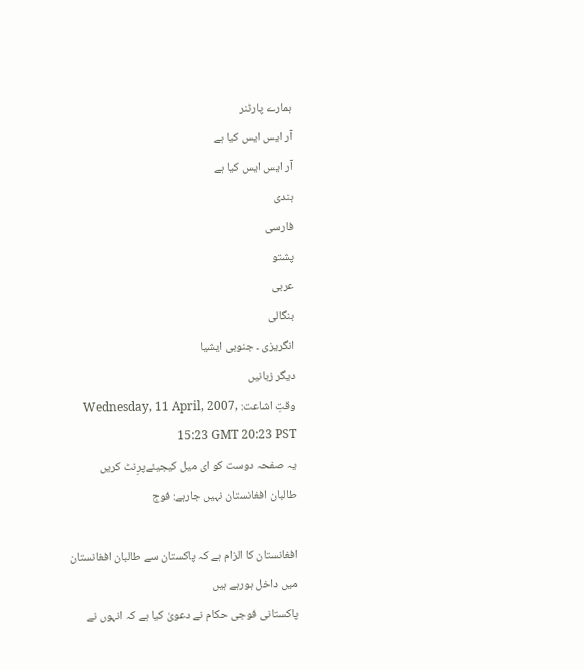ہمارے پارٹنر
آر ایس ایس کیا ہے
آر ایس ایس کیا ہے
ہندی
فارسی
پشتو
عربی
بنگالی
انگریزی ۔ جنوبی ایشیا
دیگر زبانیں
وقتِ اشاعت: Wednesday, 11 April, 2007, 15:23 GMT 20:23 PST
یہ صفحہ دوست کو ای میل کیجیئےپرِنٹ کریں
طالبان افغانستان نہیں جارہے: فوج

افغانستان کا الزام ہے کہ پاکستان سے طالبان افغانستان میں داخل ہورہے ہیں
پاکستانی فوجی حکام نے دعویٰ کیا ہے کہ انہوں نے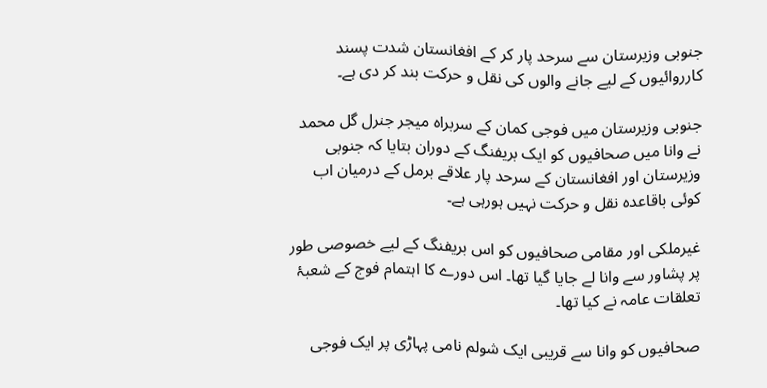جنوبی وزیرستان سے سرحد پار کر کے افغانستان شدت پسند کارروائیوں کے لیے جانے والوں کی نقل و حرکت بند کر دی ہے۔

جنوبی وزیرستان میں فوجی کمان کے سربراہ میجر جنرل گل محمد نے وانا میں صحافیوں کو ایک بریفنگ کے دوران بتایا کہ جنوبی وزیرستان اور افغانستان کے سرحد پار علاقے برمل کے درمیان اب کوئی باقاعدہ نقل و حرکت نہیں ہورہی ہے۔

غیرملکی اور مقامی صحافیوں کو اس بریفنگ کے لیے خصوصی طور پر پشاور سے وانا لے جایا گیا تھا۔ اس دورے کا اہتمام فوج کے شعبۂ تعلقات عامہ نے کیا تھا۔

صحافیوں کو وانا سے قریبی ایک شولم نامی پہاڑی پر ایک فوجی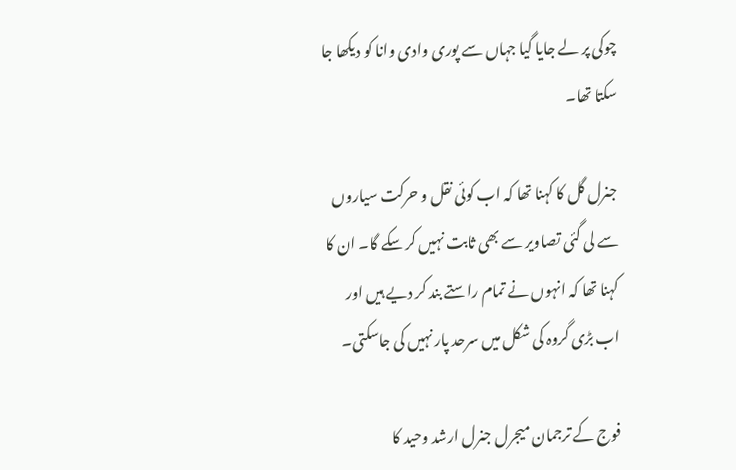چوکی پر لے جایا گیا جہاں سے پوری وادی وانا کو دیکھا جا سکتا تھا۔

جنرل گل کا کہنا تھا کہ اب کوئی نقل و حرکت سیاروں سے لی گئی تصاویر سے بھی ثابت نہیں کر سکے گا۔ ان کا کہنا تھا کہ انہوں نے تمام راستے بند کر دیے ہیں اور اب بڑی گروہ کی شکل میں سرحد پار نہیں کی جاسکتی۔

فوج کے ترجمان میجرل جنرل ارشد وحید کا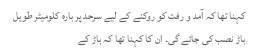کہنا تھا کہ آمد و رفت کو روکنے کے لیے سرحد پر بارہ کلومیٹر طویل باڑ نصب کی جائے گی۔ ان کا کہنا تھا کہ باڑ کے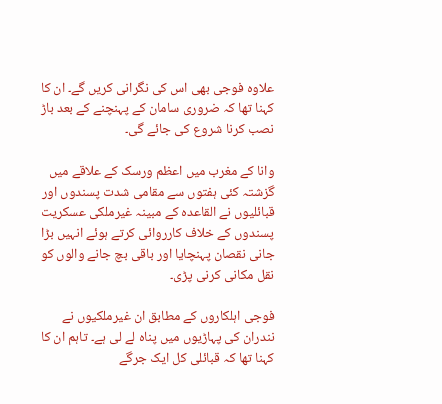علاوہ فوجی بھی اس کی نگرانی کریں گے۔ ان کا کہنا تھا کہ ضروری سامان کے پہنچنے کے بعد باڑ نصب کرنا شروع کی جائے گی۔

وانا کے مغرب میں اعظم ورسک کے علاقے میں گزشتہ کئی ہفتوں سے مقامی شدت پسندوں اور قبائلیوں نے القاعدہ کے مبینہ غیرملکی عسکریت پسندوں کے خلاف کارروائی کرتے ہوئے انہیں بڑا جانی نقصان پہنچایا اور باقی بچ جانے والوں کو نقل مکانی کرنی پڑی۔

فوجی اہلکاروں کے مطابق ان غیرملکیوں نے نندران کی پہاڑیوں میں پناہ لے لی ہے۔ تاہم ان کا کہنا تھا کہ قبائلی کل ایک جرگے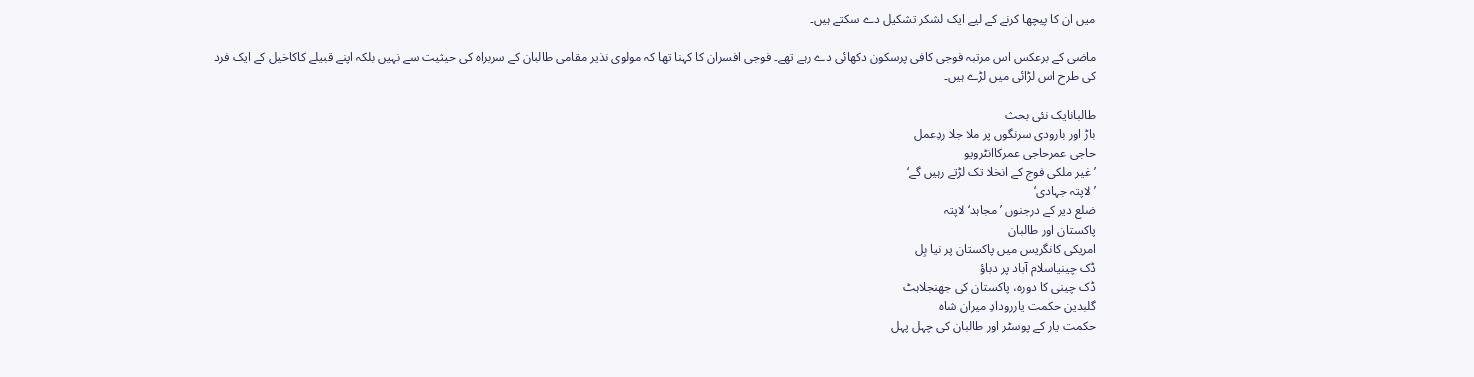میں ان کا پیچھا کرنے کے لیے ایک لشکر تشکیل دے سکتے ہیں۔

ماضی کے برعکس اس مرتبہ فوجی کافی پرسکون دکھائی دے رہے تھے۔ فوجی افسران کا کہنا تھا کہ مولوی نذیر مقامی طالبان کے سربراہ کی حیثیت سے نہیں بلکہ اپنے قبیلے کاکاخیل کے ایک فرد کی طرح اس لڑائی میں لڑے ہیں۔

طالبانایک نئی بحث
باڑ اور بارودی سرنگوں پر ملا جلا ردِعمل
حاجی عمرحاجی عمرکاانٹرویو
’غیر ملکی فوج کے انخلا تک لڑتے رہیں گے‘
’لاپتہ جہادی‘
ضلع دیر کے درجنوں ’مجاہد‘ لاپتہ
پاکستان اور طالبان
امریکی کانگریس میں پاکستان پر نیا بِل
ڈک چینیاسلام آباد پر دباؤ
ڈک چینی کا دورہ، پاکستان کی جھنجلاہٹ
گلبدین حکمت یاررودادِ میران شاہ
حکمت یار کے پوسٹر اور طالبان کی چہل پہل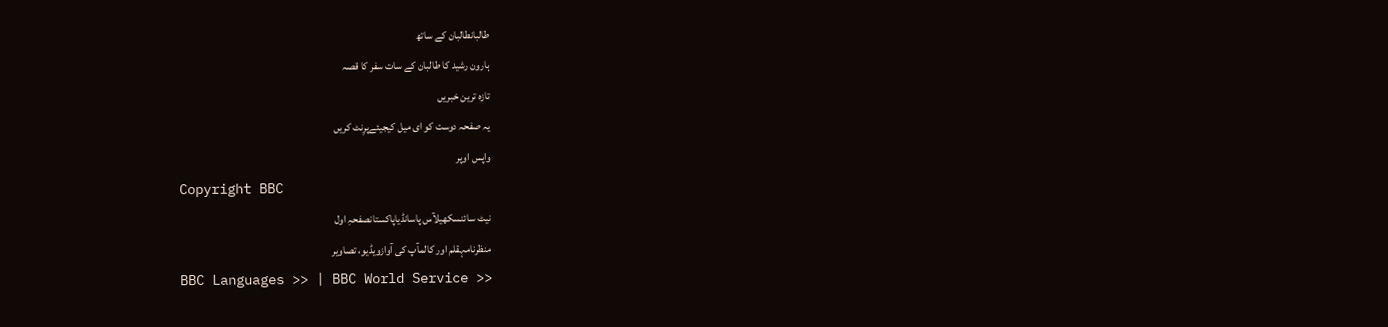طالبانطالبان کے ساتھ
ہارون رشید کا طالبان کے سات سفر کا قصہ
تازہ ترین خبریں
یہ صفحہ دوست کو ای میل کیجیئےپرِنٹ کریں
واپس اوپر
Copyright BBC
نیٹ سائنسکھیلآس پاسانڈیاپاکستانصفحہِ اول
منظرنامہقلم اور کالمآپ کی آوازویڈیو، تصاویر
BBC Languages >> | BBC World Service >>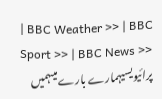| BBC Weather >> | BBC Sport >> | BBC News >>
پرائیویسیہمارے بارے میںہمیں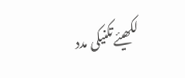لکھیئےتکنیکی مدد